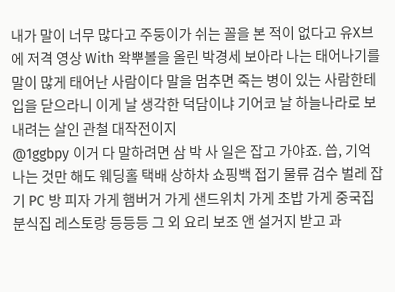내가 말이 너무 많다고 주둥이가 쉬는 꼴을 본 적이 없다고 유X브에 저격 영상 With 왁뿌볼을 올린 박경세 보아라 나는 태어나기를 말이 많게 태어난 사람이다 말을 멈추면 죽는 병이 있는 사람한테 입을 닫으라니 이게 날 생각한 덕담이냐 기어코 날 하늘나라로 보내려는 살인 관철 대작전이지
@1ggbpy 이거 다 말하려면 삼 박 사 일은 잡고 가야죠. 씁, 기억나는 것만 해도 웨딩홀 택배 상하차 쇼핑백 접기 물류 검수 벌레 잡기 PC 방 피자 가게 햄버거 가게 샌드위치 가게 초밥 가게 중국집 분식집 레스토랑 등등등 그 외 요리 보조 앤 설거지 받고 과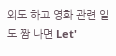외도 하고 영화 관련 일도 짬 나면 Let'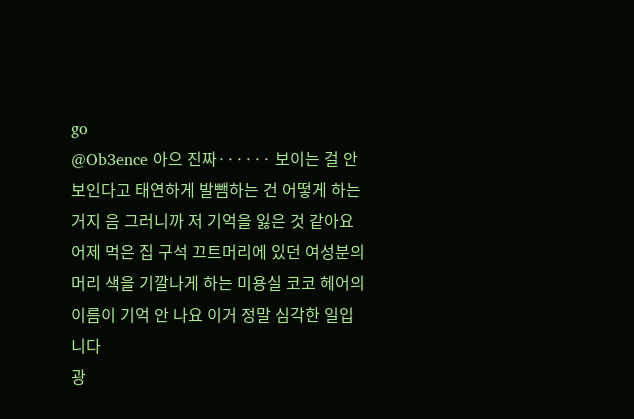go
@Ob3ence 아으 진짜······ 보이는 걸 안 보인다고 태연하게 발뺌하는 건 어떻게 하는 거지 음 그러니까 저 기억을 잃은 것 같아요 어제 먹은 집 구석 끄트머리에 있던 여성분의 머리 색을 기깔나게 하는 미용실 코코 헤어의 이름이 기억 안 나요 이거 정말 심각한 일입니다
광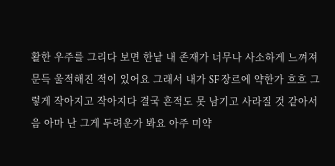활한 우주를 그리다 보면 한낱 내 존재가 너무나 사소하게 느껴져 문득 울적해진 적이 있어요 그래서 내가 SF 장르에 약한가 흐흐 그렇게 작아지고 작아지다 결국 흔적도 못 남기고 사라질 것 같아서 음 아마 난 그게 두려운가 봐요 아주 미약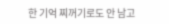한 기억 찌꺼기로도 안 남고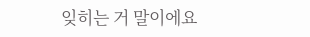잊히는 거 말이에요